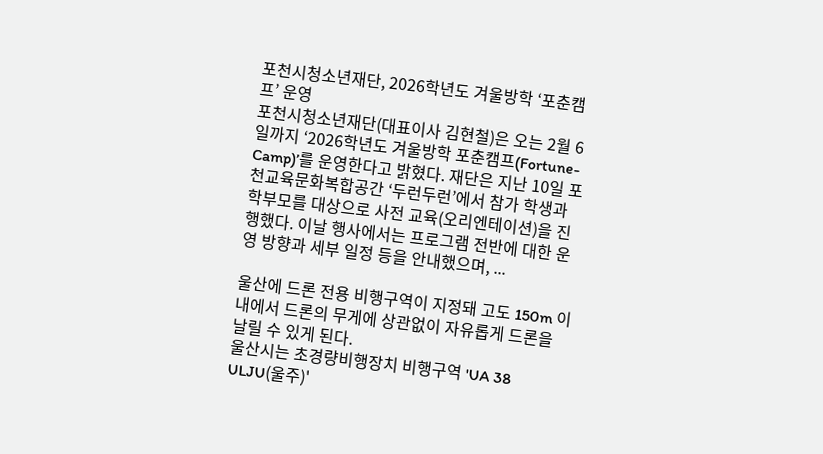포천시청소년재단, 2026학년도 겨울방학 ‘포춘캠프’ 운영
포천시청소년재단(대표이사 김현철)은 오는 2월 6일까지 ‘2026학년도 겨울방학 포춘캠프(Fortune-Camp)’를 운영한다고 밝혔다. 재단은 지난 10일 포천교육문화복합공간 ‘두런두런’에서 참가 학생과 학부모를 대상으로 사전 교육(오리엔테이션)을 진행했다. 이날 행사에서는 프로그램 전반에 대한 운영 방향과 세부 일정 등을 안내했으며, ...

울산에 드론 전용 비행구역이 지정돼 고도 150m 이내에서 드론의 무게에 상관없이 자유롭게 드론을 날릴 수 있게 된다.
울산시는 초경량비행장치 비행구역 'UA 38 ULJU(울주)'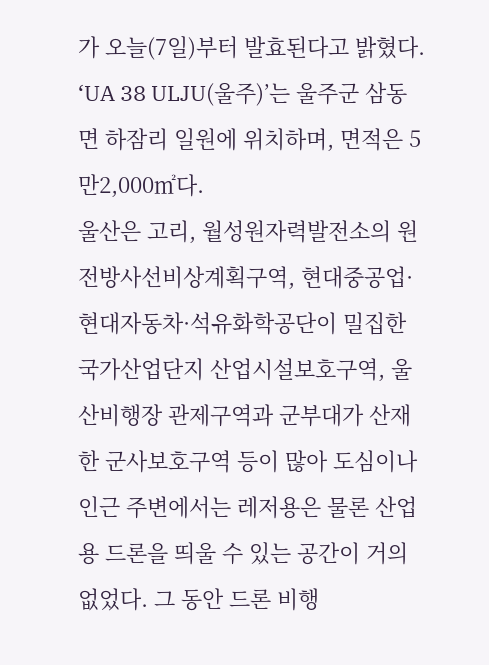가 오늘(7일)부터 발효된다고 밝혔다.
‘UA 38 ULJU(울주)’는 울주군 삼동면 하잠리 일원에 위치하며, 면적은 5만2,000㎡다.
울산은 고리, 월성원자력발전소의 원전방사선비상계획구역, 현대중공업·현대자동차·석유화학공단이 밀집한 국가산업단지 산업시설보호구역, 울산비행장 관제구역과 군부대가 산재한 군사보호구역 등이 많아 도심이나 인근 주변에서는 레저용은 물론 산업용 드론을 띄울 수 있는 공간이 거의 없었다. 그 동안 드론 비행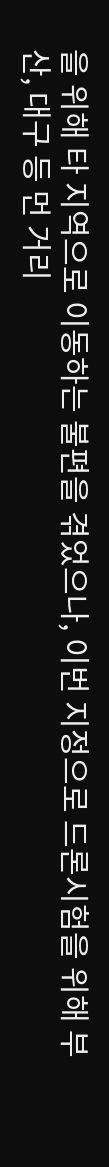을 위해 타 지역으로 이동하는 불편을 겪었으나, 이번 지정으로 드론시험을 위해 부산, 대구 등 먼 거리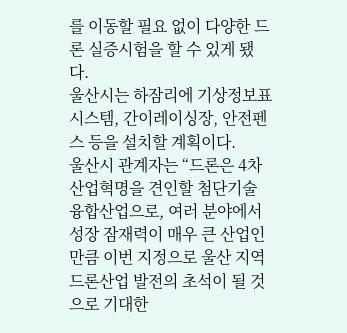를 이동할 필요 없이 다양한 드론 실증시험을 할 수 있게 됐다.
울산시는 하잠리에 기상정보표시스템, 간이레이싱장, 안전펜스 등을 설치할 계획이다.
울산시 관계자는 “드론은 4차 산업혁명을 견인할 첨단기술 융합산업으로, 여러 분야에서 성장 잠재력이 매우 큰 산업인 만큼 이번 지정으로 울산 지역 드론산업 발전의 초석이 될 것으로 기대한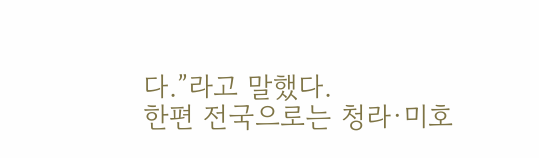다.”라고 말했다.
한편 전국으로는 청라·미호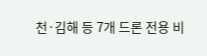천·김해 등 7개 드론 전용 비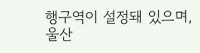행구역이 설정돼 있으며, 울산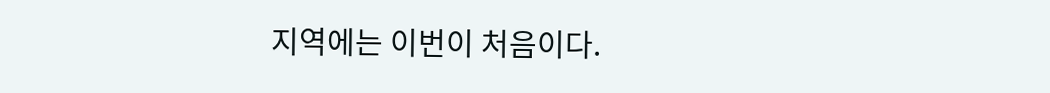지역에는 이번이 처음이다.